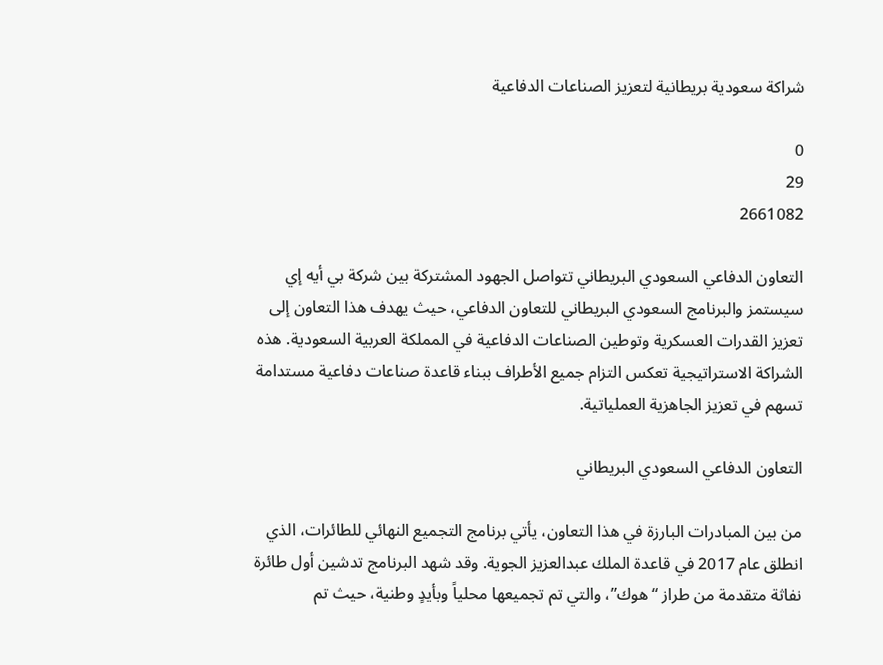شراكة سعودية بريطانية لتعزيز الصناعات الدفاعية

0
29
2661082

التعاون الدفاعي السعودي البريطاني تتواصل الجهود المشتركة بين شركة بي أيه إي سيستمز والبرنامج السعودي البريطاني للتعاون الدفاعي، حيث يهدف هذا التعاون إلى تعزيز القدرات العسكرية وتوطين الصناعات الدفاعية في المملكة العربية السعودية. هذه الشراكة الاستراتيجية تعكس التزام جميع الأطراف ببناء قاعدة صناعات دفاعية مستدامة تسهم في تعزيز الجاهزية العملياتية.

التعاون الدفاعي السعودي البريطاني

من بين المبادرات البارزة في هذا التعاون، يأتي برنامج التجميع النهائي للطائرات، الذي انطلق عام 2017 في قاعدة الملك عبدالعزيز الجوية. وقد شهد البرنامج تدشين أول طائرة نفاثة متقدمة من طراز “هوك”، والتي تم تجميعها محلياً وبأيدٍ وطنية، حيث تم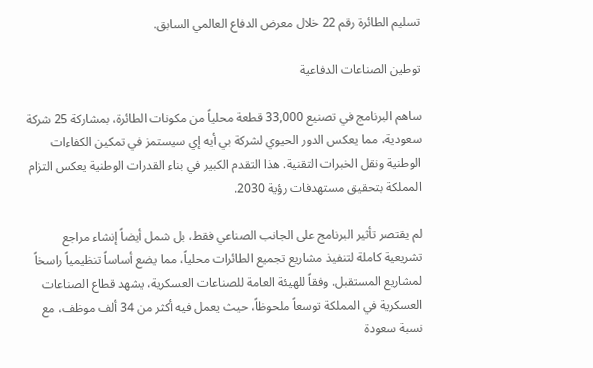تسليم الطائرة رقم 22 خلال معرض الدفاع العالمي السابق.

توطين الصناعات الدفاعية

ساهم البرنامج في تصنيع 33,000 قطعة محلياً من مكونات الطائرة، بمشاركة 25 شركة سعودية، مما يعكس الدور الحيوي لشركة بي أيه إي سيستمز في تمكين الكفاءات الوطنية ونقل الخبرات التقنية. هذا التقدم الكبير في بناء القدرات الوطنية يعكس التزام المملكة بتحقيق مستهدفات رؤية 2030.

لم يقتصر تأثير البرنامج على الجانب الصناعي فقط، بل شمل أيضاً إنشاء مراجع تشريعية كاملة لتنفيذ مشاريع تجميع الطائرات محلياً، مما يضع أساساً تنظيمياً راسخاً لمشاريع المستقبل. وفقاً للهيئة العامة للصناعات العسكرية، يشهد قطاع الصناعات العسكرية في المملكة توسعاً ملحوظاً، حيث يعمل فيه أكثر من 34 ألف موظف، مع نسبة سعودة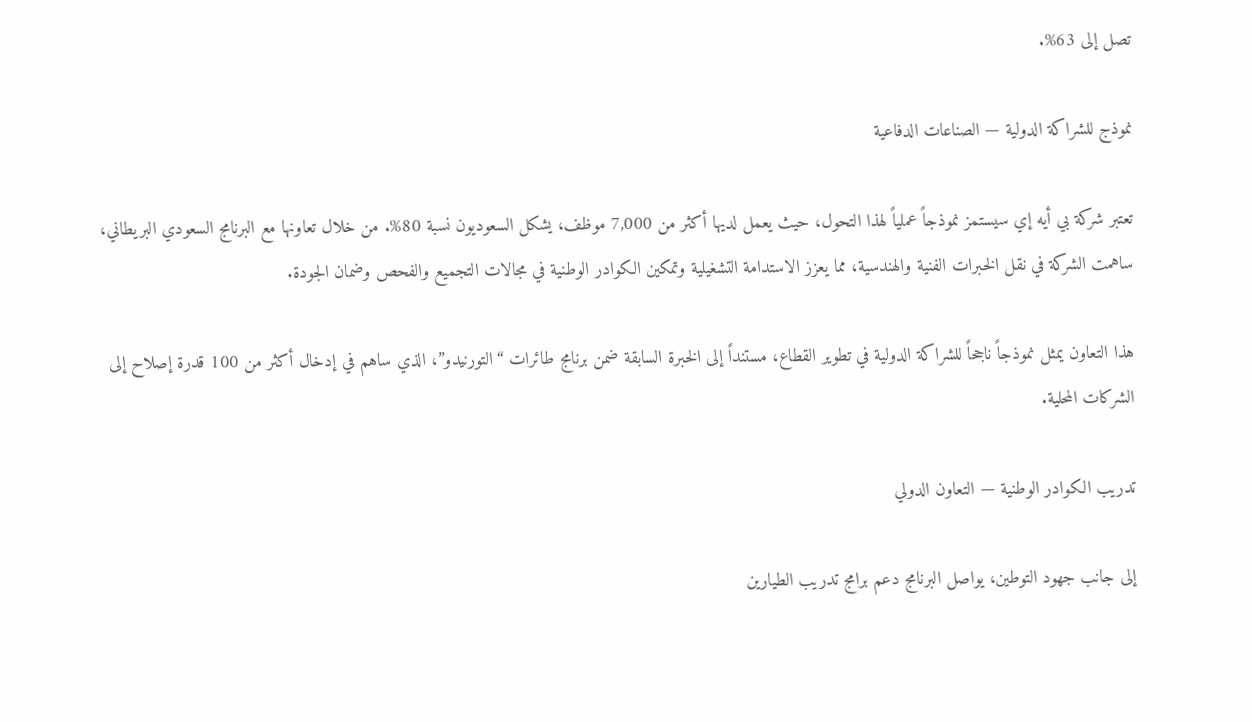تصل إلى 63%.

نموذج للشراكة الدولية — الصناعات الدفاعية

تعتبر شركة بي أيه إي سيستمز نموذجاً عملياً لهذا التحول، حيث يعمل لديها أكثر من 7,000 موظف، يشكل السعوديون نسبة 80%. من خلال تعاونها مع البرنامج السعودي البريطاني، ساهمت الشركة في نقل الخبرات الفنية والهندسية، مما يعزز الاستدامة التشغيلية وتمكين الكوادر الوطنية في مجالات التجميع والفحص وضمان الجودة.

هذا التعاون يمثل نموذجاً ناجحاً للشراكة الدولية في تطوير القطاع، مستنداً إلى الخبرة السابقة ضمن برنامج طائرات “التورنيدو”، الذي ساهم في إدخال أكثر من 100 قدرة إصلاح إلى الشركات المحلية.

تدريب الكوادر الوطنية — التعاون الدولي

إلى جانب جهود التوطين، يواصل البرنامج دعم برامج تدريب الطيارين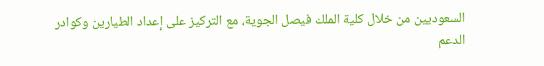السعوديين من خلال كلية الملك فيصل الجوية، مع التركيز على إعداد الطيارين وكوادر الدعم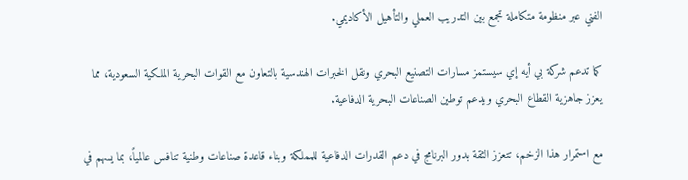الفني عبر منظومة متكاملة تجمع بين التدريب العملي والتأهيل الأكاديمي.

كما تدعم شركة بي أيه إي سيستمز مسارات التصنيع البحري ونقل الخبرات الهندسية بالتعاون مع القوات البحرية الملكية السعودية، مما يعزز جاهزية القطاع البحري ويدعم توطين الصناعات البحرية الدفاعية.

مع استمرار هذا الزخم، تتعزز الثقة بدور البرنامج في دعم القدرات الدفاعية للمملكة وبناء قاعدة صناعات وطنية تنافس عالمياً، بما يسهم في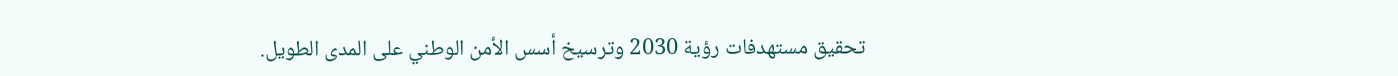تحقيق مستهدفات رؤية 2030 وترسيخ أسس الأمن الوطني على المدى الطويل.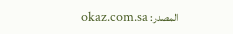المصدر: okaz.com.sa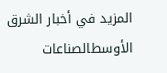المزيد في أخبار الشرق الأوسطالصناعات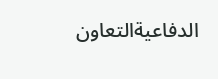الدفاعيةالتعاون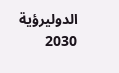الدوليرؤية 2030